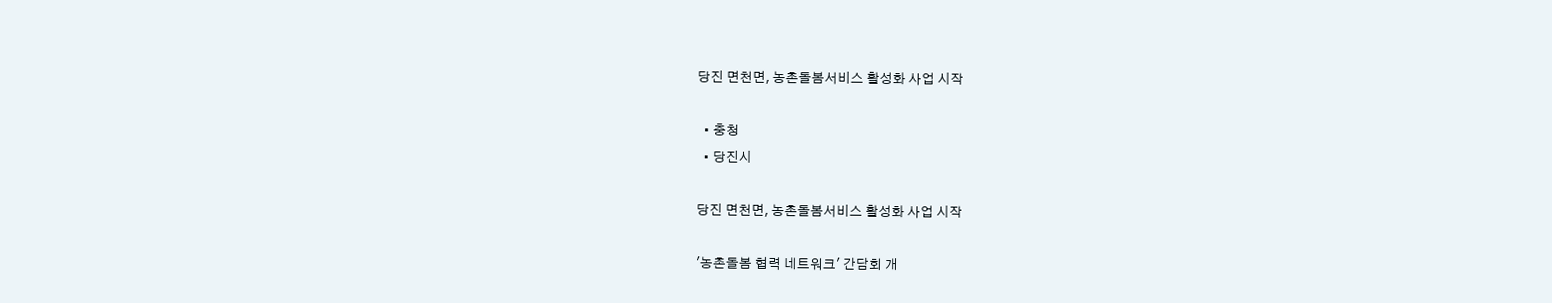당진 면천면, 농촌돌봄서비스 활성화 사업 시작

  • 충청
  • 당진시

당진 면천면, 농촌돌봄서비스 활성화 사업 시작

'농촌돌봄 협력 네트워크' 간담회 개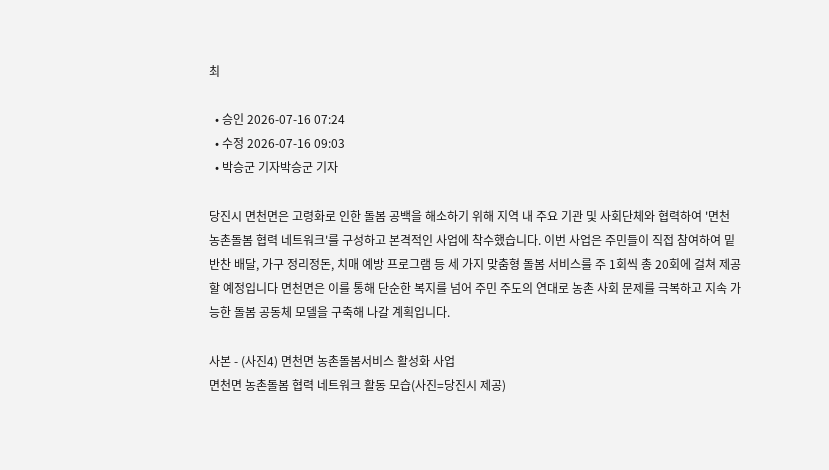최

  • 승인 2026-07-16 07:24
  • 수정 2026-07-16 09:03
  • 박승군 기자박승군 기자

당진시 면천면은 고령화로 인한 돌봄 공백을 해소하기 위해 지역 내 주요 기관 및 사회단체와 협력하여 '면천 농촌돌봄 협력 네트워크'를 구성하고 본격적인 사업에 착수했습니다. 이번 사업은 주민들이 직접 참여하여 밑반찬 배달, 가구 정리정돈, 치매 예방 프로그램 등 세 가지 맞춤형 돌봄 서비스를 주 1회씩 총 20회에 걸쳐 제공할 예정입니다 면천면은 이를 통해 단순한 복지를 넘어 주민 주도의 연대로 농촌 사회 문제를 극복하고 지속 가능한 돌봄 공동체 모델을 구축해 나갈 계획입니다.

사본 - (사진4) 면천면 농촌돌봄서비스 활성화 사업
면천면 농촌돌봄 협력 네트워크 활동 모습(사진=당진시 제공)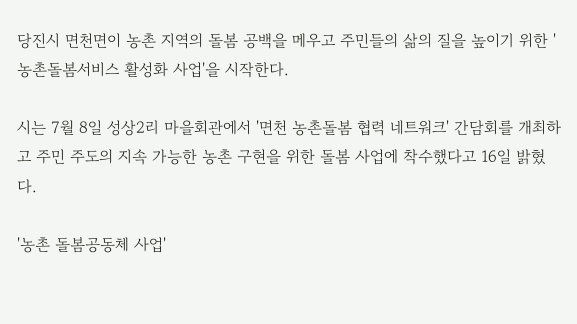당진시 면천면이 농촌 지역의 돌봄 공백을 메우고 주민들의 삶의 질을 높이기 위한 '농촌돌봄서비스 활성화 사업'을 시작한다.

시는 7월 8일 성상2리 마을회관에서 '면천 농촌돌봄 협력 네트워크' 간담회를 개최하고 주민 주도의 지속 가능한 농촌 구현을 위한 돌봄 사업에 착수했다고 16일 밝혔다.

'농촌 돌봄공동체 사업'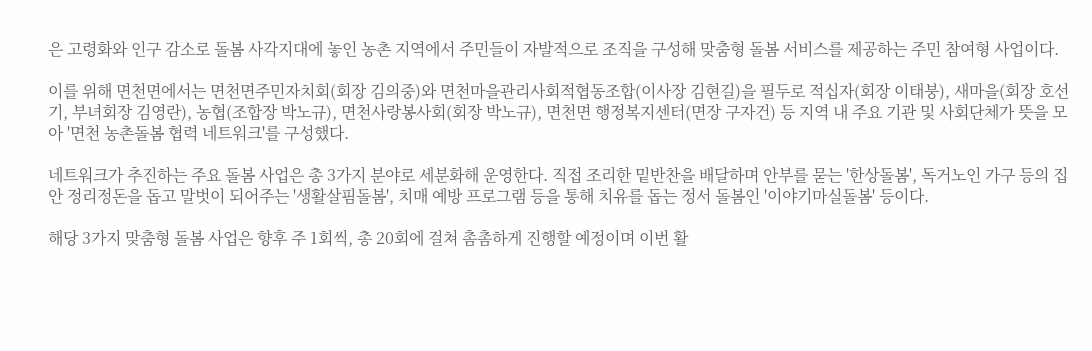은 고령화와 인구 감소로 돌봄 사각지대에 놓인 농촌 지역에서 주민들이 자발적으로 조직을 구성해 맞춤형 돌봄 서비스를 제공하는 주민 참여형 사업이다.

이를 위해 면천면에서는 면천면주민자치회(회장 김의중)와 면천마을관리사회적협동조합(이사장 김현길)을 필두로 적십자(회장 이태붕), 새마을(회장 호선기, 부녀회장 김영란), 농협(조합장 박노규), 면천사랑봉사회(회장 박노규), 면천면 행정복지센터(면장 구자건) 등 지역 내 주요 기관 및 사회단체가 뜻을 모아 '면천 농촌돌봄 협력 네트워크'를 구성했다.

네트워크가 추진하는 주요 돌봄 사업은 총 3가지 분야로 세분화해 운영한다. 직접 조리한 밑반찬을 배달하며 안부를 묻는 '한상돌봄', 독거노인 가구 등의 집안 정리정돈을 돕고 말벗이 되어주는 '생활살핌돌봄', 치매 예방 프로그램 등을 통해 치유를 돕는 정서 돌봄인 '이야기마실돌봄' 등이다.

해당 3가지 맞춤형 돌봄 사업은 향후 주 1회씩, 총 20회에 걸쳐 촘촘하게 진행할 예정이며 이번 활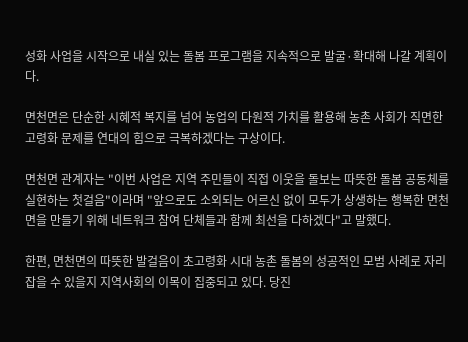성화 사업을 시작으로 내실 있는 돌봄 프로그램을 지속적으로 발굴·확대해 나갈 계획이다.

면천면은 단순한 시혜적 복지를 넘어 농업의 다원적 가치를 활용해 농촌 사회가 직면한 고령화 문제를 연대의 힘으로 극복하겠다는 구상이다.

면천면 관계자는 "이번 사업은 지역 주민들이 직접 이웃을 돌보는 따뜻한 돌봄 공동체를 실현하는 첫걸음"이라며 "앞으로도 소외되는 어르신 없이 모두가 상생하는 행복한 면천면을 만들기 위해 네트워크 참여 단체들과 함께 최선을 다하겠다"고 말했다.

한편, 면천면의 따뜻한 발걸음이 초고령화 시대 농촌 돌봄의 성공적인 모범 사례로 자리 잡을 수 있을지 지역사회의 이목이 집중되고 있다. 당진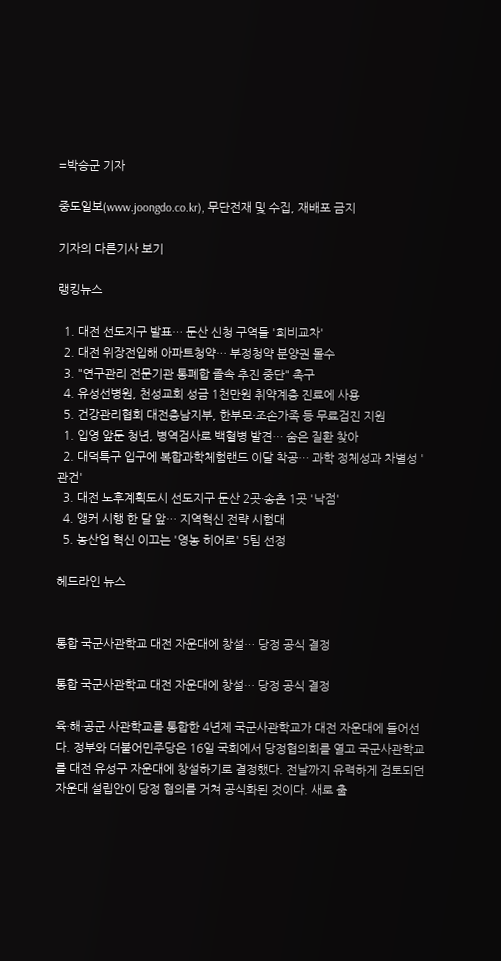=박승군 기자

중도일보(www.joongdo.co.kr), 무단전재 및 수집, 재배포 금지

기자의 다른기사 보기

랭킹뉴스

  1. 대전 선도지구 발표… 둔산 신청 구역들 '희비교차'
  2. 대전 위장전입해 아파트청약… 부정청약 분양권 몰수
  3. "연구관리 전문기관 통폐합 졸속 추진 중단" 촉구
  4. 유성선병원, 천성교회 성금 1천만원 취약계층 진료에 사용
  5. 건강관리협회 대전충남지부, 한부모·조손가족 등 무료검진 지원
  1. 입영 앞둔 청년, 병역검사로 백혈병 발견… 숨은 질환 찾아
  2. 대덕특구 입구에 복합과학체험랜드 이달 착공… 과학 정체성과 차별성 '관건'
  3. 대전 노후계획도시 선도지구 둔산 2곳·송촌 1곳 '낙점'
  4. 앵커 시행 한 달 앞… 지역혁신 전략 시험대
  5. 농산업 혁신 이끄는 '영농 히어로' 5팀 선정

헤드라인 뉴스


통합 국군사관학교 대전 자운대에 창설… 당정 공식 결정

통합 국군사관학교 대전 자운대에 창설… 당정 공식 결정

육·해·공군 사관학교를 통합한 4년제 국군사관학교가 대전 자운대에 들어선다. 정부와 더불어민주당은 16일 국회에서 당정협의회를 열고 국군사관학교를 대전 유성구 자운대에 창설하기로 결정했다. 전날까지 유력하게 검토되던 자운대 설립안이 당정 협의를 거쳐 공식화된 것이다. 새로 출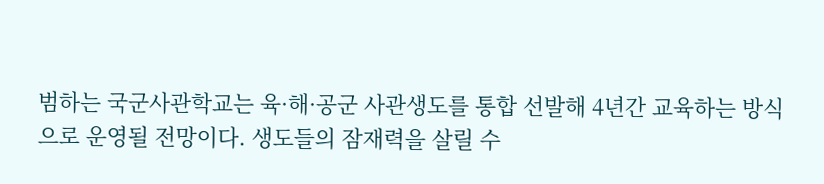범하는 국군사관학교는 육·해·공군 사관생도를 통합 선발해 4년간 교육하는 방식으로 운영될 전망이다. 생도들의 잠재력을 살릴 수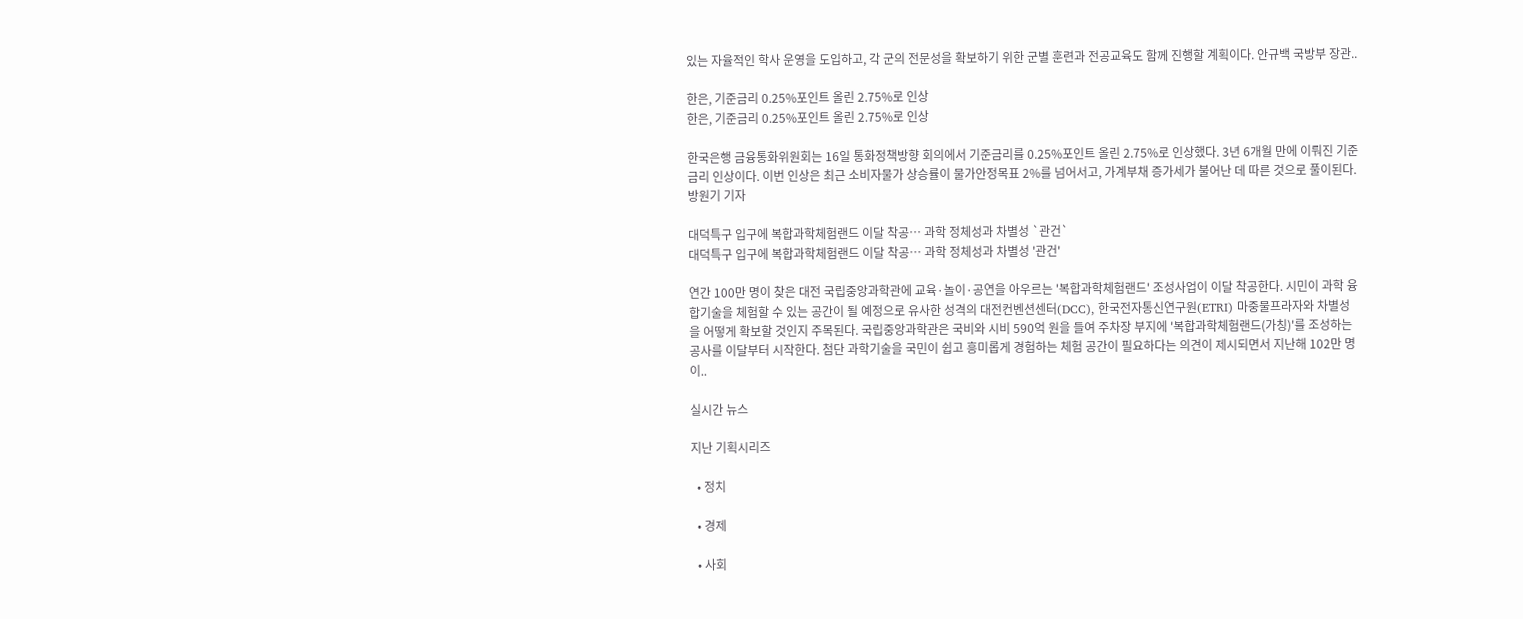있는 자율적인 학사 운영을 도입하고, 각 군의 전문성을 확보하기 위한 군별 훈련과 전공교육도 함께 진행할 계획이다. 안규백 국방부 장관..

한은, 기준금리 0.25%포인트 올린 2.75%로 인상
한은, 기준금리 0.25%포인트 올린 2.75%로 인상

한국은행 금융통화위원회는 16일 통화정책방향 회의에서 기준금리를 0.25%포인트 올린 2.75%로 인상했다. 3년 6개월 만에 이뤄진 기준금리 인상이다. 이번 인상은 최근 소비자물가 상승률이 물가안정목표 2%를 넘어서고, 가계부채 증가세가 불어난 데 따른 것으로 풀이된다. 방원기 기자

대덕특구 입구에 복합과학체험랜드 이달 착공… 과학 정체성과 차별성 `관건`
대덕특구 입구에 복합과학체험랜드 이달 착공… 과학 정체성과 차별성 '관건'

연간 100만 명이 찾은 대전 국립중앙과학관에 교육·놀이·공연을 아우르는 '복합과학체험랜드' 조성사업이 이달 착공한다. 시민이 과학 융합기술을 체험할 수 있는 공간이 될 예정으로 유사한 성격의 대전컨벤션센터(DCC), 한국전자통신연구원(ETRI) 마중물프라자와 차별성을 어떻게 확보할 것인지 주목된다. 국립중앙과학관은 국비와 시비 590억 원을 들여 주차장 부지에 '복합과학체험랜드(가칭)'를 조성하는 공사를 이달부터 시작한다. 첨단 과학기술을 국민이 쉽고 흥미롭게 경험하는 체험 공간이 필요하다는 의견이 제시되면서 지난해 102만 명이..

실시간 뉴스

지난 기획시리즈

  • 정치

  • 경제

  • 사회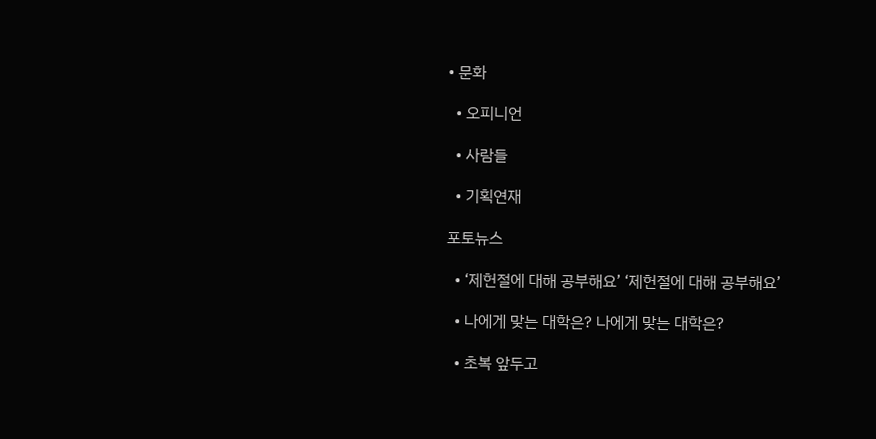• 문화

  • 오피니언

  • 사람들

  • 기획연재

포토뉴스

  • ‘제헌절에 대해 공부해요’ ‘제헌절에 대해 공부해요’

  • 나에게 맞는 대학은? 나에게 맞는 대학은?

  • 초복 앞두고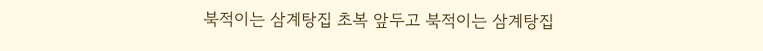북적이는 삼계탕집 초복 앞두고 북적이는 삼계탕집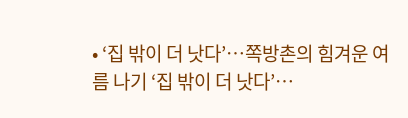• ‘집 밖이 더 낫다’…쪽방촌의 힘겨운 여름 나기 ‘집 밖이 더 낫다’…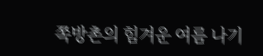쪽방촌의 힘겨운 여름 나기